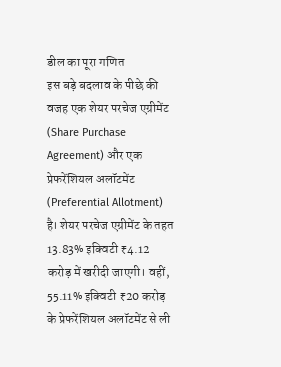डील का पूरा गणित
इस बड़े बदलाव के पीछे की वजह एक शेयर परचेज एग्रीमेंट (Share Purchase Agreement) और एक प्रेफरेंशियल अलॉटमेंट (Preferential Allotment) है। शेयर परचेज एग्रीमेंट के तहत 13.83% इक्विटी ₹4.12 करोड़ में खरीदी जाएगी। वहीं, 55.11% इक्विटी ₹20 करोड़ के प्रेफरेंशियल अलॉटमेंट से ली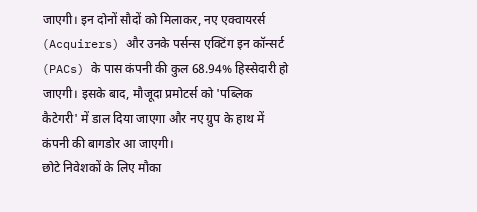जाएगी। इन दोनों सौदों को मिलाकर, नए एक्वायरर्स (Acquirers) और उनके पर्सन्स एक्टिंग इन कॉन्सर्ट (PACs) के पास कंपनी की कुल 68.94% हिस्सेदारी हो जाएगी। इसके बाद, मौजूदा प्रमोटर्स को 'पब्लिक कैटेगरी' में डाल दिया जाएगा और नए ग्रुप के हाथ में कंपनी की बागडोर आ जाएगी।
छोटे निवेशकों के लिए मौका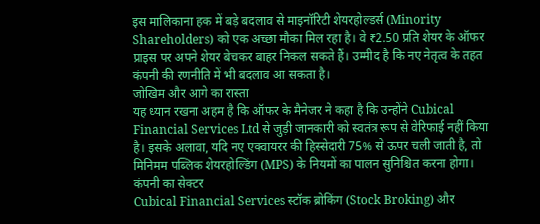इस मालिकाना हक में बड़े बदलाव से माइनॉरिटी शेयरहोल्डर्स (Minority Shareholders) को एक अच्छा मौका मिल रहा है। वे ₹2.50 प्रति शेयर के ऑफर प्राइस पर अपने शेयर बेचकर बाहर निकल सकते हैं। उम्मीद है कि नए नेतृत्व के तहत कंपनी की रणनीति में भी बदलाव आ सकता है।
जोखिम और आगे का रास्ता
यह ध्यान रखना अहम है कि ऑफर के मैनेजर ने कहा है कि उन्होंने Cubical Financial Services Ltd से जुड़ी जानकारी को स्वतंत्र रूप से वेरिफाई नहीं किया है। इसके अलावा, यदि नए एक्वायरर की हिस्सेदारी 75% से ऊपर चली जाती है, तो मिनिमम पब्लिक शेयरहोल्डिंग (MPS) के नियमों का पालन सुनिश्चित करना होगा।
कंपनी का सेक्टर
Cubical Financial Services स्टॉक ब्रोकिंग (Stock Broking) और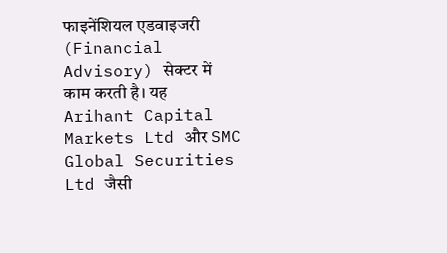फाइनेंशियल एडवाइजरी (Financial Advisory) सेक्टर में काम करती है। यह Arihant Capital Markets Ltd और SMC Global Securities Ltd जैसी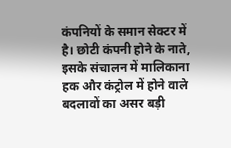कंपनियों के समान सेक्टर में है। छोटी कंपनी होने के नाते, इसके संचालन में मालिकाना हक और कंट्रोल में होने वाले बदलावों का असर बड़ी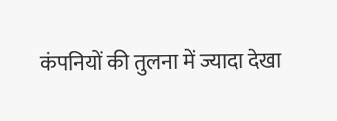कंपनियों की तुलना में ज्यादा देखा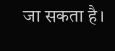जा सकता है।